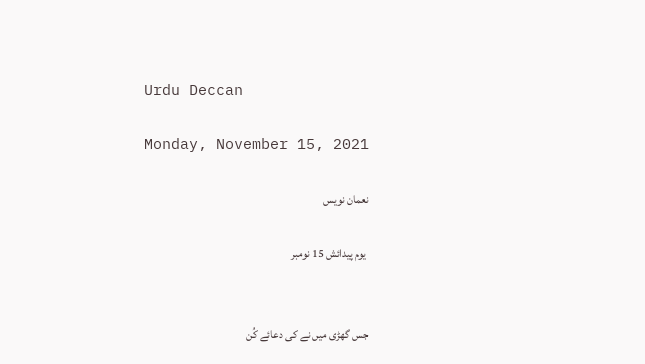Urdu Deccan

Monday, November 15, 2021

نعمان نویس

 یوم پیدائش 15 نومبر


جس گھڑی میں نے کی دعائے کُن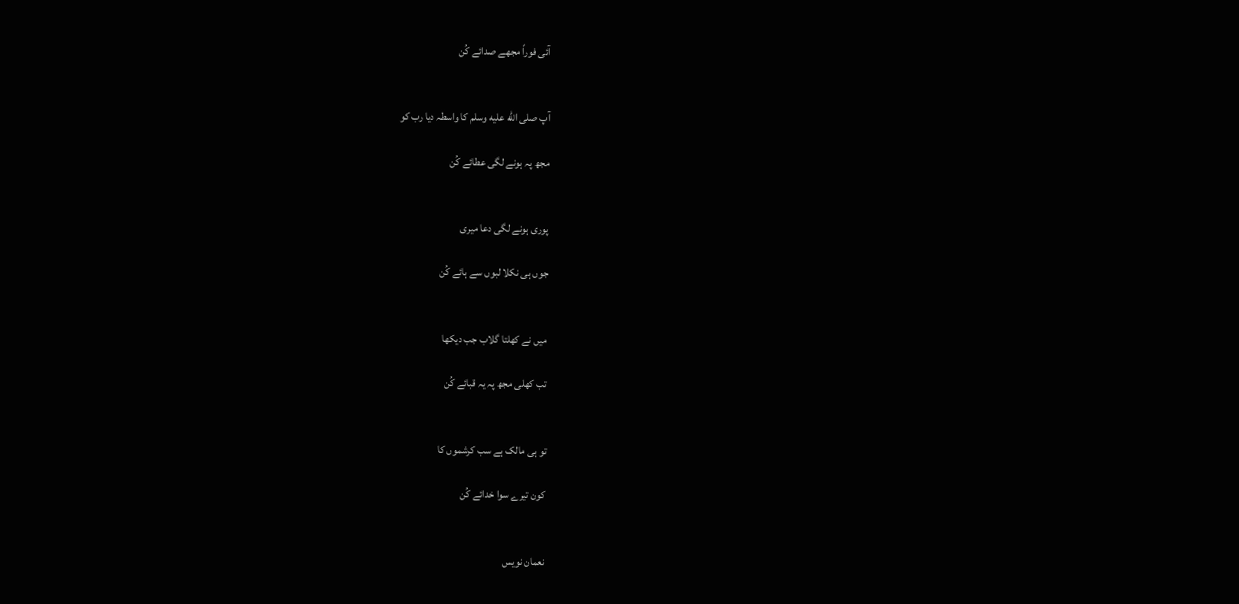آئی فوراً مجھے صدائے کُن


آپ صلى الله عليه وسلم کا واسطہ دیا رب کو

مجھ پہ ہونے لگی عطائے کُن


پوری ہونے لگی دعا میری

جوں ہی نکلا لبوں سے ہائے کُن


میں نے کھلتا گلاب جب دیکھا

تب کھلی مجھ پہ یہ قبائے کُن


تو ہی مالک ہے سب کرشموں کا

کون تیرے سوا خدائے کُن


نعمان نویس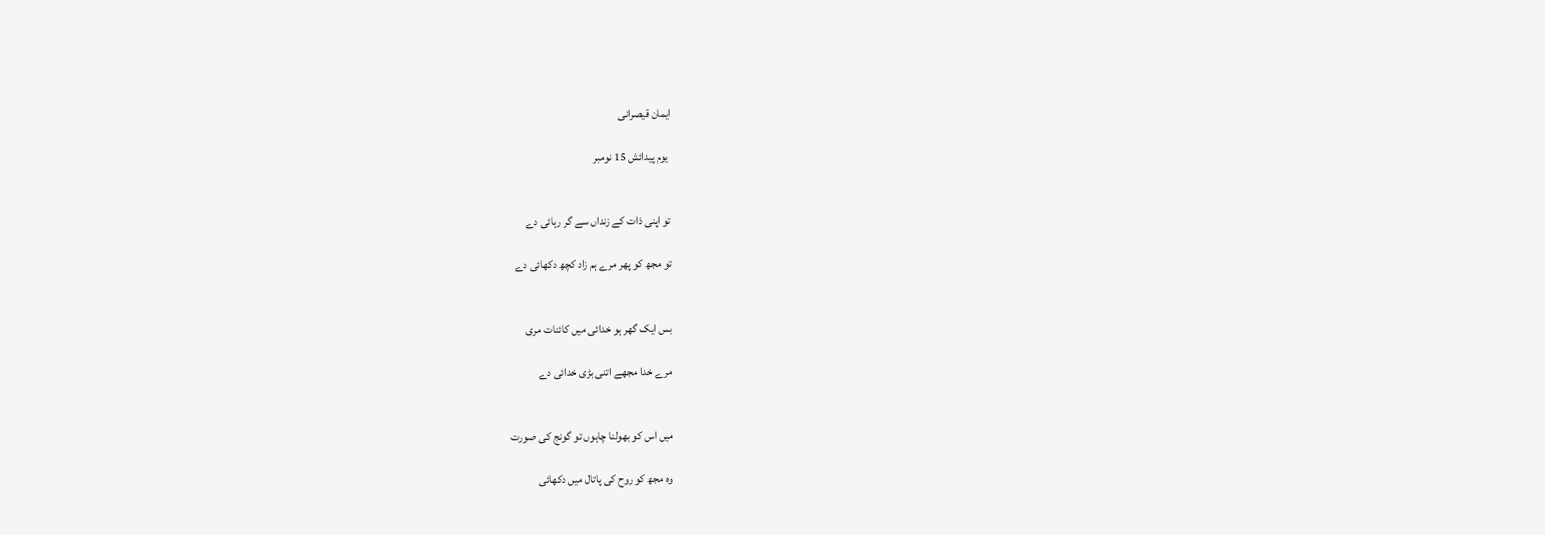ایمان قیصرانی

 یوم پیدائش 15 نومبر


تو اپنی ذات کے زنداں سے گر رہائی دے

تو مجھ کو پھر مرے ہم زاد کچھ دکھائی دے


بس ایک گھر ہو خدائی میں کائنات مری

مرے خدا مجھے اتنی بڑی خدائی دے


میں اس کو بھولنا چاہوں تو گونج کی صورت

وہ مجھ کو روح کی پاتال میں دکھائی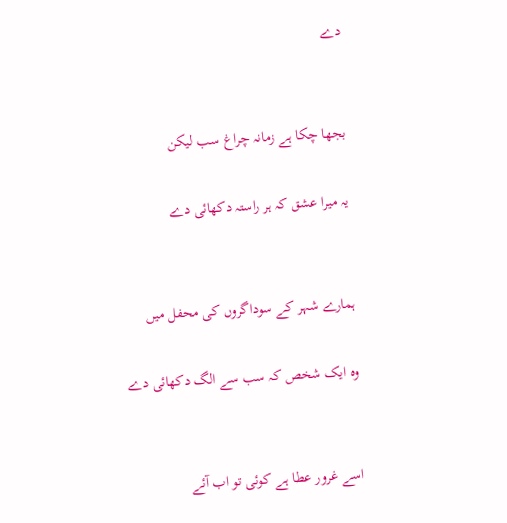دے


بجھا چکا ہے زمانہ چراغ سب لیکن

یہ میرا عشق کہ ہر راستہ دکھائی دے


ہمارے شہر کے سوداگروں کی محفل میں

وہ ایک شخص کہ سب سے الگ دکھائی دے


اسے غرور عطا ہے کوئی تو اب آئے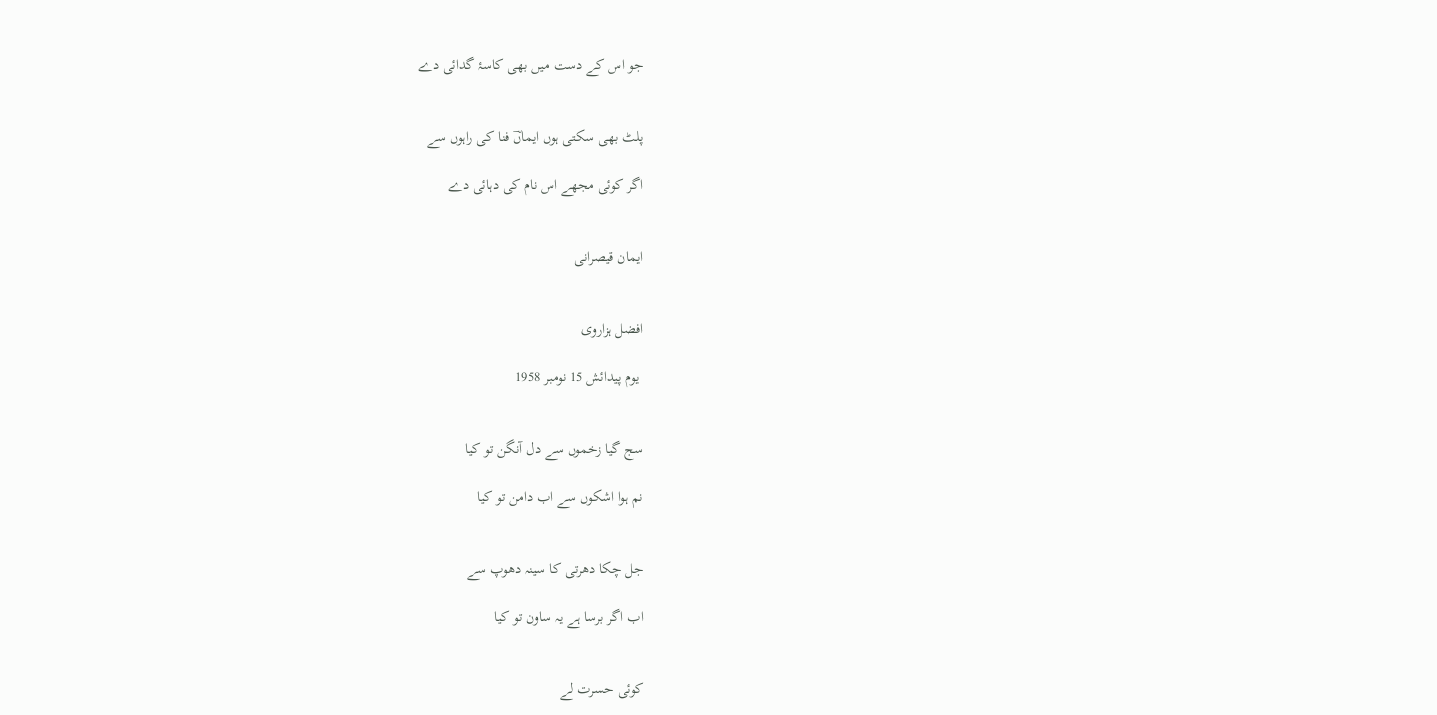جو اس کے دست میں بھی کاسۂ گدائی دے


پلٹ بھی سکتی ہوں ایماںؔ فنا کی راہوں سے

اگر کوئی مجھے اس نام کی دہائی دے


ایمان قیصرانی


افضل ہزاروی

 یوم پیدائش 15 نومبر 1958


سج گیا زخموں سے دل آنگن تو کیا

نم ہوا اشکوں سے اب دامن تو کیا


جل چکا دھرتی کا سینہ دھوپ سے

اب اگر برسا ہے یہ ساون تو کیا


کوئی حسرت لے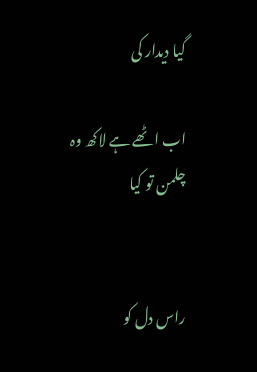گیا دیدار کی

اب اٹھے ہے لاکھ وہ چلمن تو کیا


راس دل کو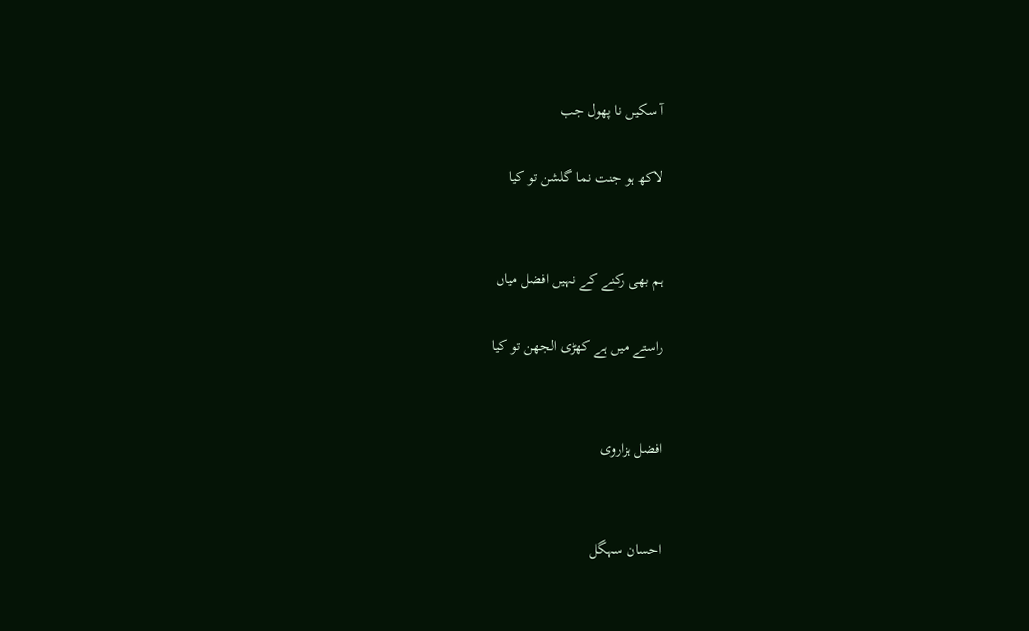آ سکیں نا پھول جب

لاکھ ہو جنت نما گلشن تو کیا


ہم بھی رکنے کے نہیں افضل میاں

راستے میں ہے کھڑی الجھن تو کیا


افضل ہزاروی


احسان سہگل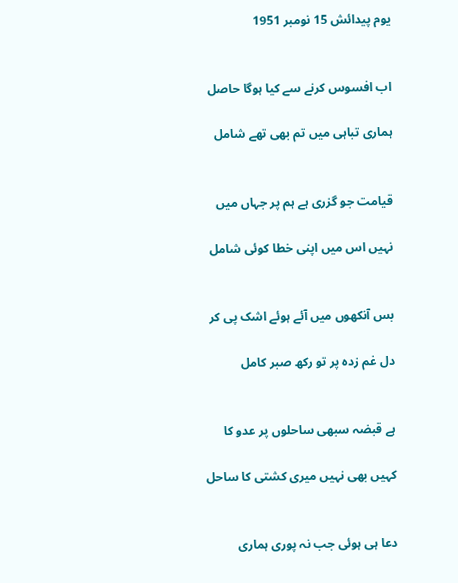یوم پیدائش 15 نومبر 1951


اب افسوس کرنے سے کیا ہوگا حاصل

ہماری تباہی میں تم بھی تھے شامل


قیامت جو گزری ہے ہم پر جہاں میں

نہیں اس میں اپنی خطا کوئی شامل


بس آنکھوں میں آئے ہوئے اشک پی کر

دل غم زدہ پر تو رکھ صبر کامل


ہے قبضہ سبھی ساحلوں پر عدو کا

کہیں بھی نہیں میری کشتی کا ساحل


دعا ہی ہوئی جب نہ پوری ہماری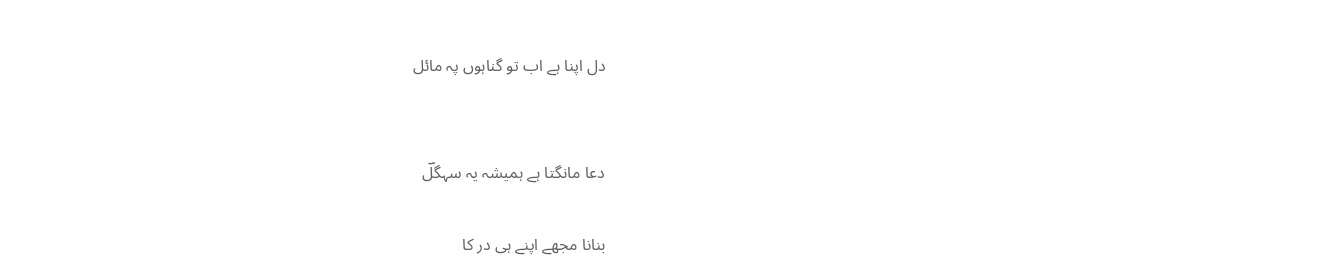دل اپنا ہے اب تو گناہوں پہ مائل


دعا مانگتا ہے ہمیشہ یہ سہگلؔ

بنانا مجھے اپنے ہی در کا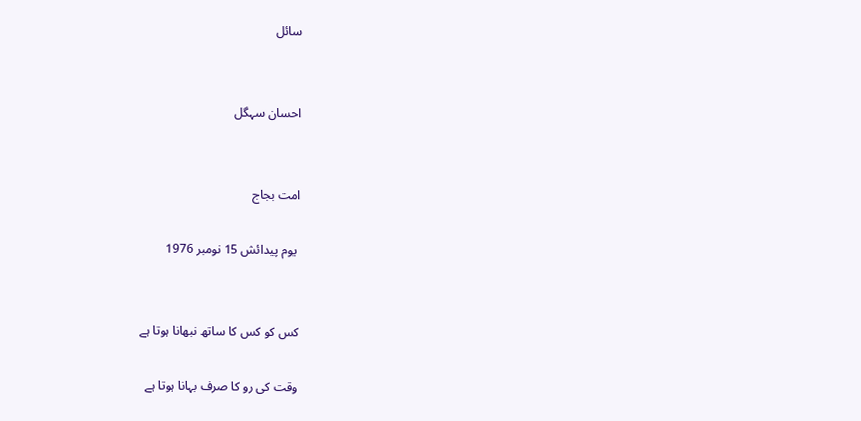سائل


احسان سہگل


امت بجاج

 یوم پیدائش 15 نومبر 1976


کس کو کس کا ساتھ نبھانا ہوتا ہے

وقت کی رو کا صرف بہانا ہوتا ہے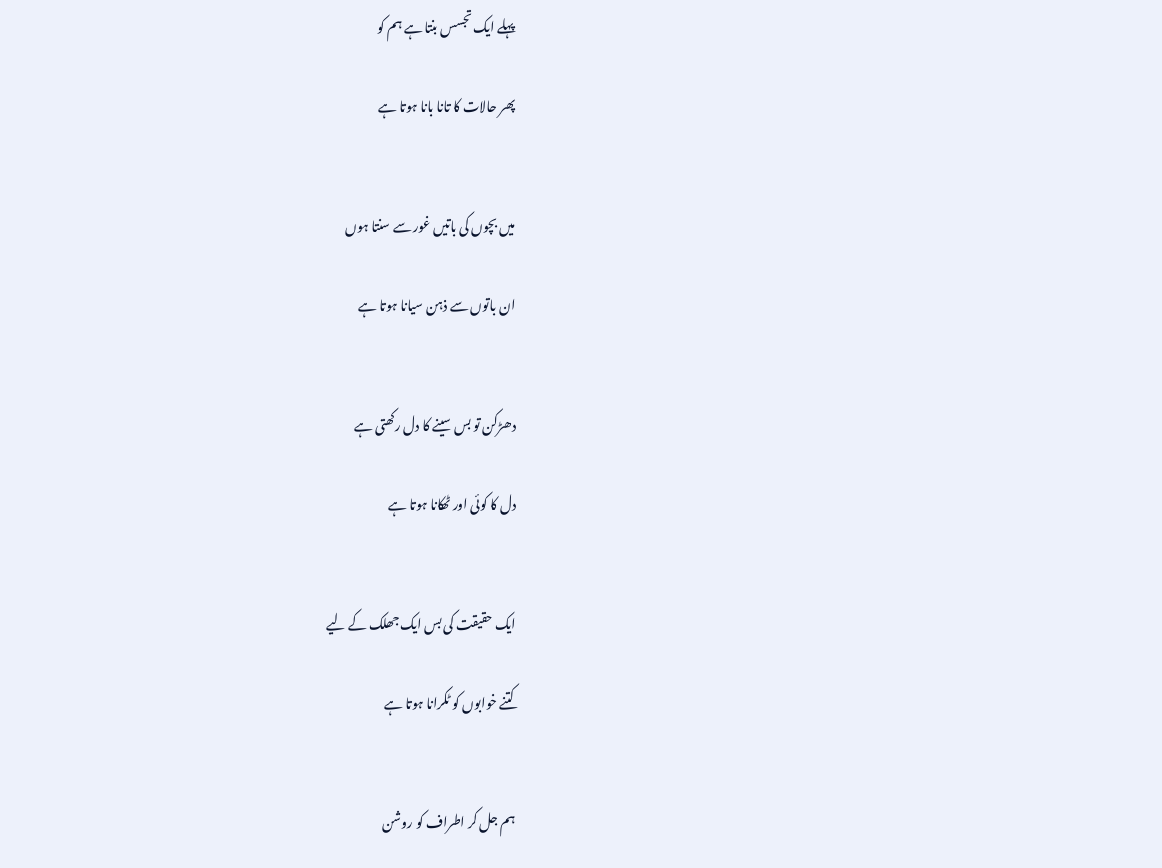پہلے ایک تجسس بنتا ہے ہم کو

پھر حالات کا تانا بانا ہوتا ہے


میں بچوں کی باتیں غور سے سنتا ہوں

ان باتوں سے ذہن سیانا ہوتا ہے


دھڑکن تو بس سینے کا دل رکھتی ہے

دل کا کوئی اور ٹھکانا ہوتا ہے


ایک حقیقت کی بس ایک جھلک کے لیے

کتنے خوابوں کو ٹکرانا ہوتا ہے


ہم جل کر اطراف کو روشن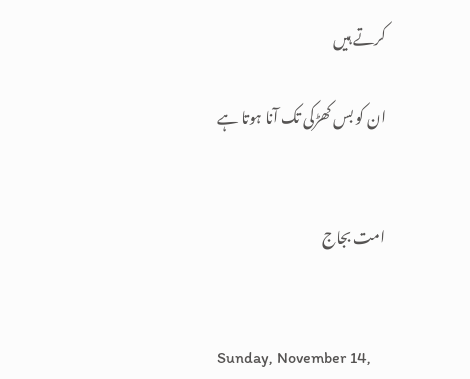کرتے ہیں

ان کو بس کھڑکی تک آنا ہوتا ہے


امت بجاج


Sunday, November 14,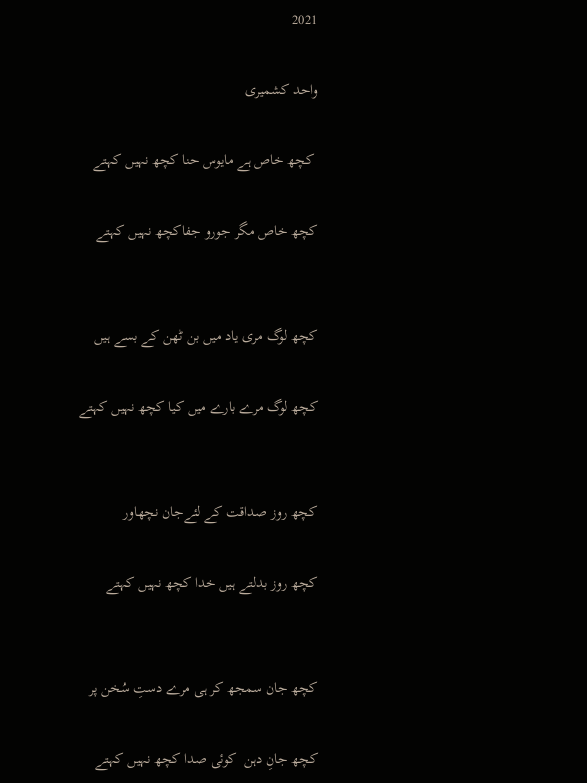2021

واحد کشمیری

 کچھ خاص ہے مایوس حنا کچھ نہیں کہتے

کچھ خاص مگر جورو جفاکچھ نہیں کہتے


کچھ لوگ مری یاد میں بن ٹھن کے بسے ہیں

کچھ لوگ مرے بارے میں کیا کچھ نہیں کہتے


کچھ روز صداقت کے لئےجان نچھاور

کچھ روز بدلتے ہیں خدا کچھ نہیں کہتے


کچھ جان سمجھ کر ہی مرے دستِ سُخن پر

کچھ جانِ دہن  کوئی صدا کچھ نہیں کہتے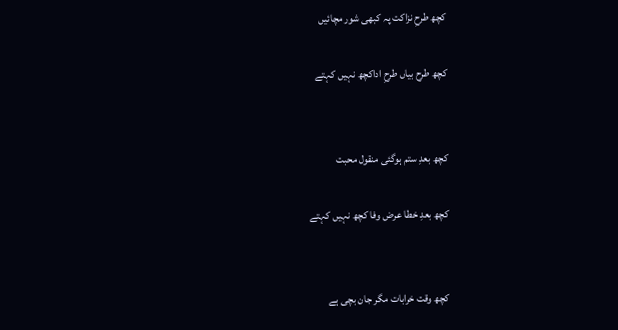کچھ طرحِ نزاکت پہ کبھی شور مچائیں

کچھ طرح بیاں طرحِ اداکچھ نہیں کہتے


کچھ بعدِ ستم ہوگئی منقول محبت

کچھ بعدِ خطا عرض وفا کچھ نہیں کہتے


کچھ وقت خرابات مگر جان بچی ہے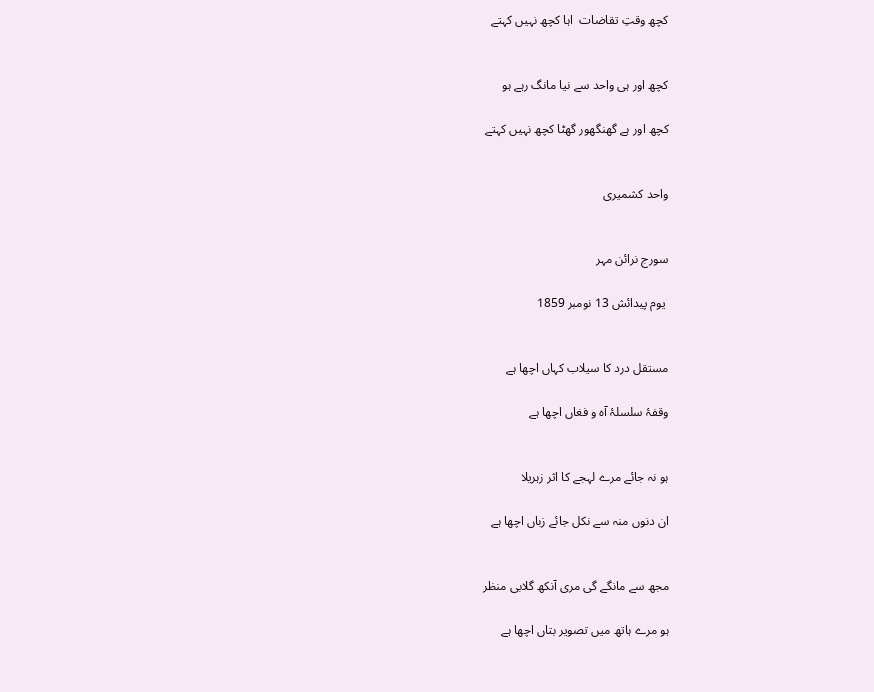کچھ وقتِ تقاضات  اہا کچھ نہیں کہتے


کچھ اور ہی واحد سے نیا مانگ رہے ہو

کچھ اور ہے گھنگھور گھٹا کچھ نہیں کہتے


واحد کشمیری


سورج نرائن مہر

 یوم پیدائش 13 نومبر 1859


مستقل درد کا سیلاب کہاں اچھا ہے

وقفۂ سلسلۂ آہ و فغاں اچھا ہے


ہو نہ جائے مرے لہجے کا اثر زہریلا

ان دنوں منہ سے نکل جائے زباں اچھا ہے


مجھ سے مانگے گی مری آنکھ گلابی منظر

ہو مرے ہاتھ میں تصویر بتاں اچھا ہے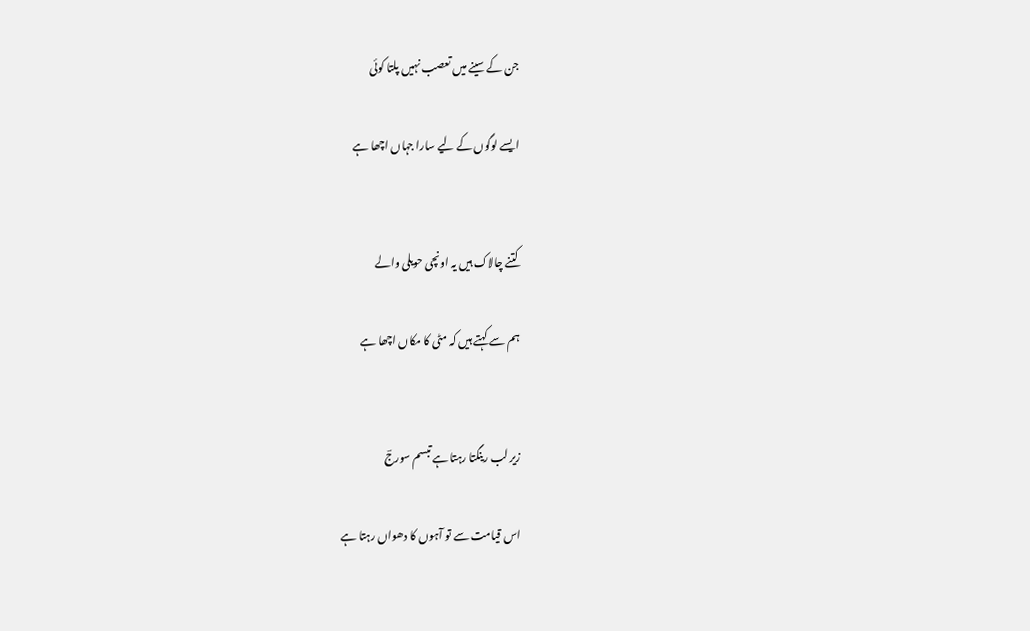جن کے سینے میں تعصب نہیں پلتا کوئی

ایسے لوگوں کے لیے سارا جہاں اچھا ہے


کتنے چالاک ہیں یہ اونچی حویلی والے

ہم سے کہتے ہیں کہ مٹی کا مکاں اچھا ہے


زیر لب رینگتا رہتا ہے تبسم سورجؔ

اس قیامت سے تو آہوں کا دھواں رہتا ہے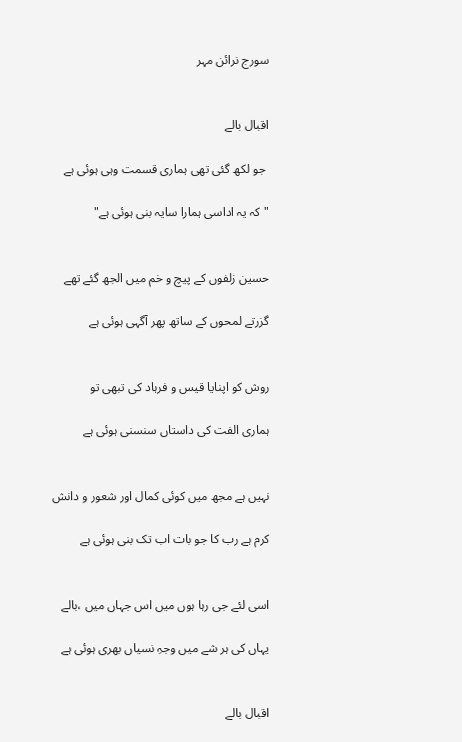سورج نرائن مہر


اقبال بالے

 جو لکھ گئی تھی ہماری قسمت وہی ہوئی ہے

"کہ یہ اداسی ہمارا سایہ بنی ہوئی ہے"


حسین زلفوں کے پیچ و خم میں الجھ گئے تھے

گزرتے لمحوں کے ساتھ پھر آگہی ہوئی ہے


روش کو اپنایا قیس و فرہاد کی تبھی تو

ہماری الفت کی داستاں سنسنی ہوئی ہے


نہیں ہے مجھ میں کوئی کمال اور شعور و دانش

کرم ہے رب کا جو بات اب تک بنی ہوئی ہے


اسی لئے جی رہا ہوں میں اس جہاں میں ،بالے

یہاں کی ہر شے میں وجہِ نسیاں بھری ہوئی ہے


اقبال بالے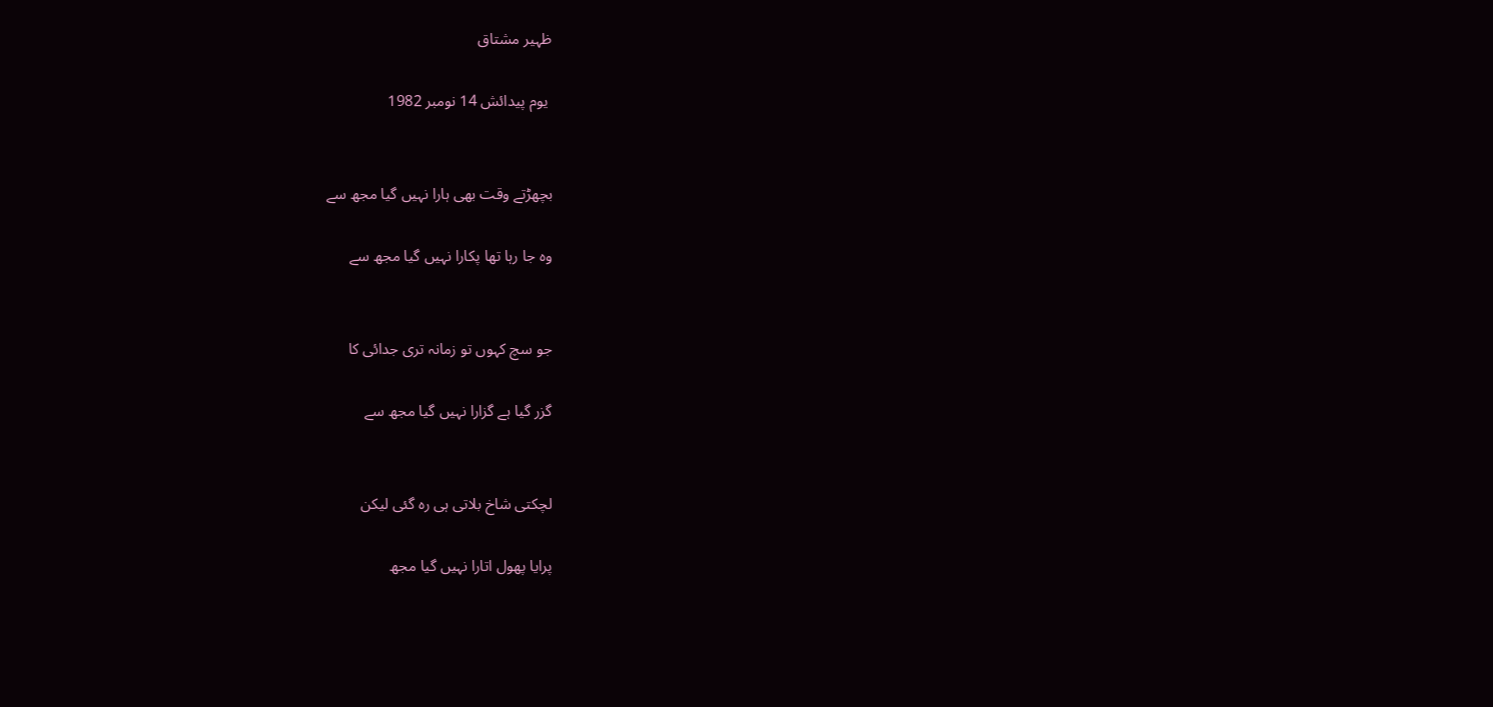ظہیر مشتاق

 یوم پیدائش 14 نومبر 1982


بچھڑتے وقت بھی ہارا نہیں گیا مجھ سے

وہ جا رہا تھا پکارا نہیں گیا مجھ سے


جو سچ کہوں تو زمانہ تری جدائی کا

گزر گیا ہے گزارا نہیں گیا مجھ سے


لچکتی شاخ بلاتی ہی رہ گئی لیکن

پرایا پھول اتارا نہیں گیا مجھ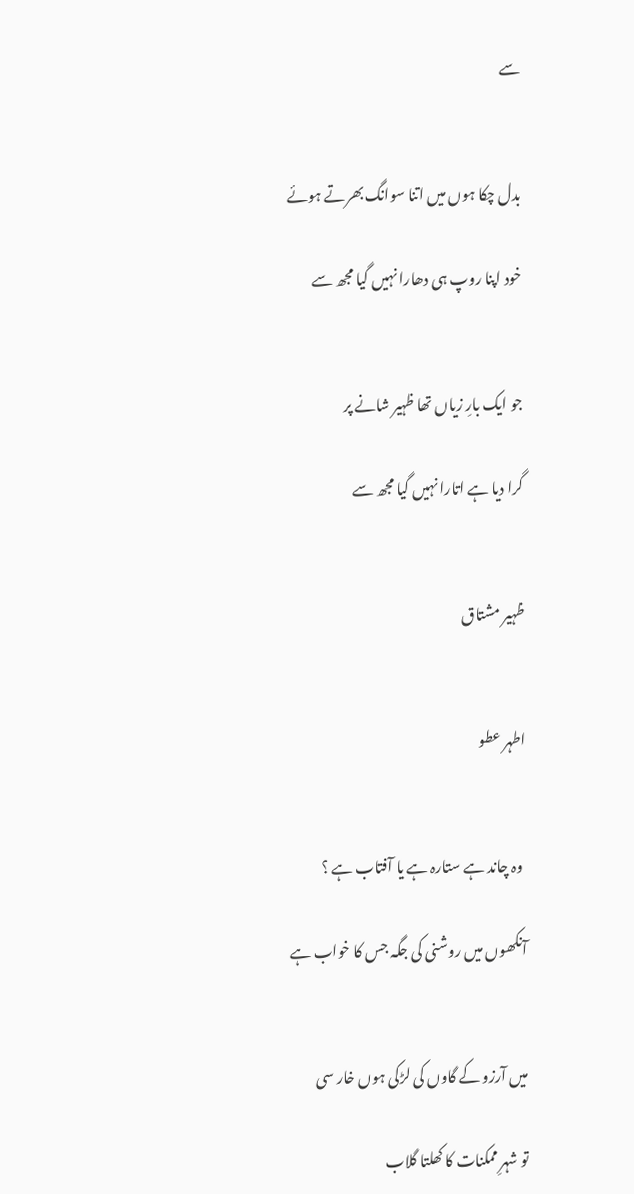سے


بدل چکا ہوں میں اتنا سوانگ بھرتے ہوئے

خود اپنا روپ ہی دھارا نہیں گیا مجھ سے


جو ایک بارِ زیاں تھا ظہیر شانے پر

گرا دیا ہے اتارا نہیں گیا مجھ سے


ظہیر مشتاق


اطہر عطو


 وہ چاند ہے ستارہ ہے یا آفتاب ہے ؟

آنکھوں میں روشنی کی جگہ جس کا خواب ہے


میں آرزو کے گاوں کی لڑکی ہوں خار سی

تو شہرِ ممکنات کا کھلتا گلاب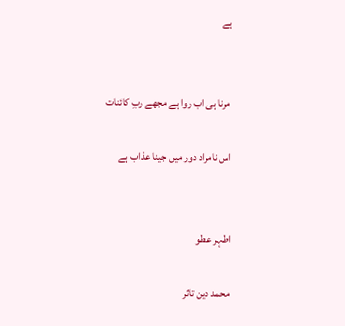ہے


 مرنا ہی اب روا ہے مجھے ربِ کائنات

اس نامراد دور میں جینا عذاب ہے


اطہر عطو

محمد دین تاثر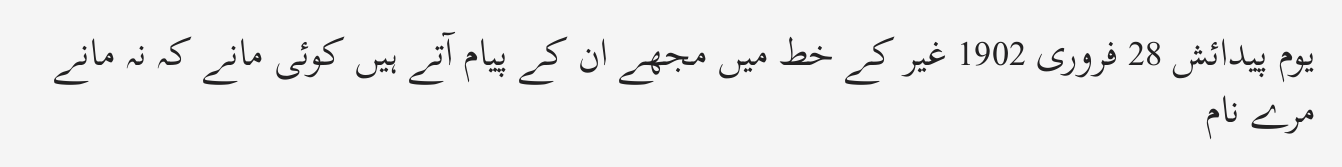یوم پیدائش 28 فروری 1902 غیر کے خط میں مجھے ان کے پیام آتے ہیں کوئی مانے کہ نہ مانے مرے نام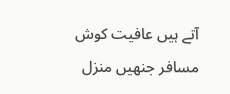آتے ہیں عافیت کوش مسافر جنھیں منزل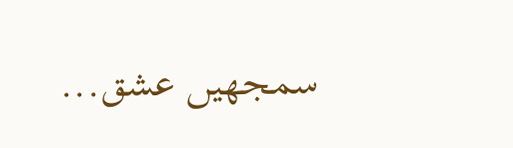سمجھیں عشق...